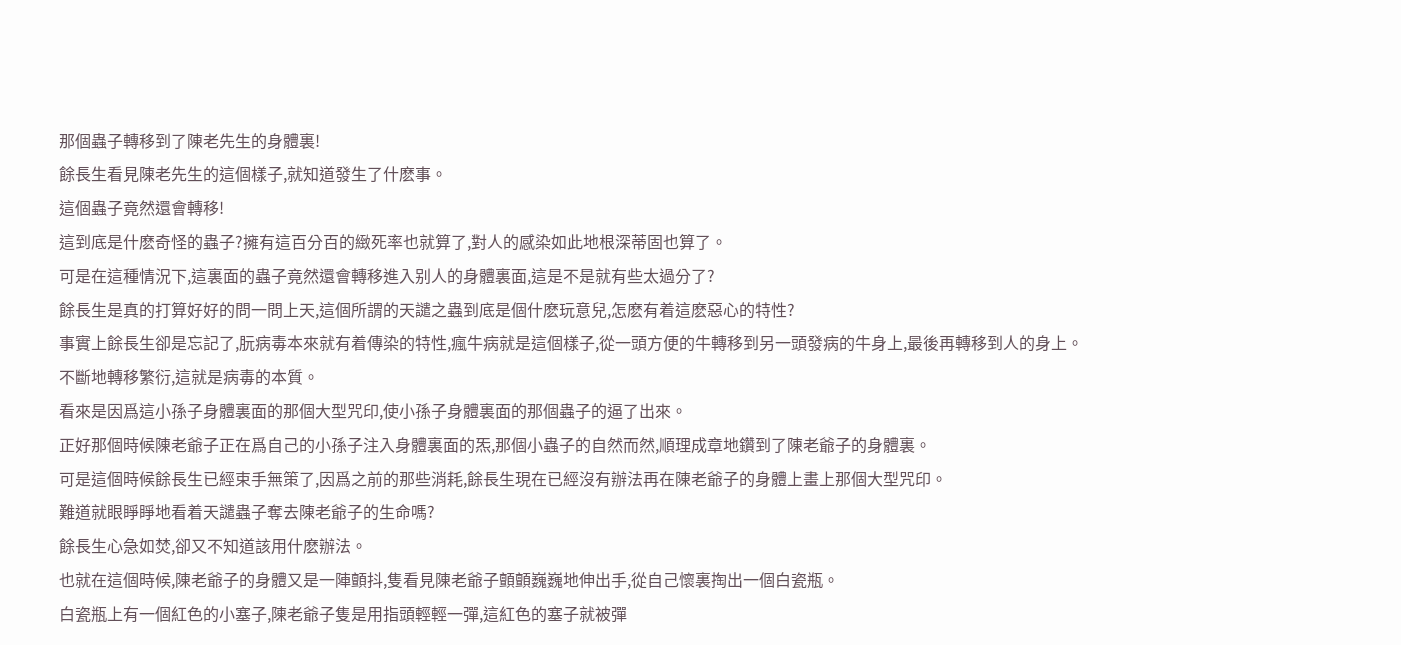那個蟲子轉移到了陳老先生的身體裏!
餘長生看見陳老先生的這個樣子,就知道發生了什麽事。
這個蟲子竟然還會轉移!
這到底是什麽奇怪的蟲子?擁有這百分百的緻死率也就算了,對人的感染如此地根深蒂固也算了。
可是在這種情況下,這裏面的蟲子竟然還會轉移進入别人的身體裏面,這是不是就有些太過分了?
餘長生是真的打算好好的問一問上天,這個所謂的天譴之蟲到底是個什麽玩意兒,怎麽有着這麽惡心的特性?
事實上餘長生卻是忘記了,朊病毒本來就有着傳染的特性,瘋牛病就是這個樣子,從一頭方便的牛轉移到另一頭發病的牛身上,最後再轉移到人的身上。
不斷地轉移繁衍,這就是病毒的本質。
看來是因爲這小孫子身體裏面的那個大型咒印,使小孫子身體裏面的那個蟲子的逼了出來。
正好那個時候陳老爺子正在爲自己的小孫子注入身體裏面的炁,那個小蟲子的自然而然,順理成章地鑽到了陳老爺子的身體裏。
可是這個時候餘長生已經束手無策了,因爲之前的那些消耗,餘長生現在已經沒有辦法再在陳老爺子的身體上畫上那個大型咒印。
難道就眼睜睜地看着天譴蟲子奪去陳老爺子的生命嗎?
餘長生心急如焚,卻又不知道該用什麽辦法。
也就在這個時候,陳老爺子的身體又是一陣顫抖,隻看見陳老爺子顫顫巍巍地伸出手,從自己懷裏掏出一個白瓷瓶。
白瓷瓶上有一個紅色的小塞子,陳老爺子隻是用指頭輕輕一彈,這紅色的塞子就被彈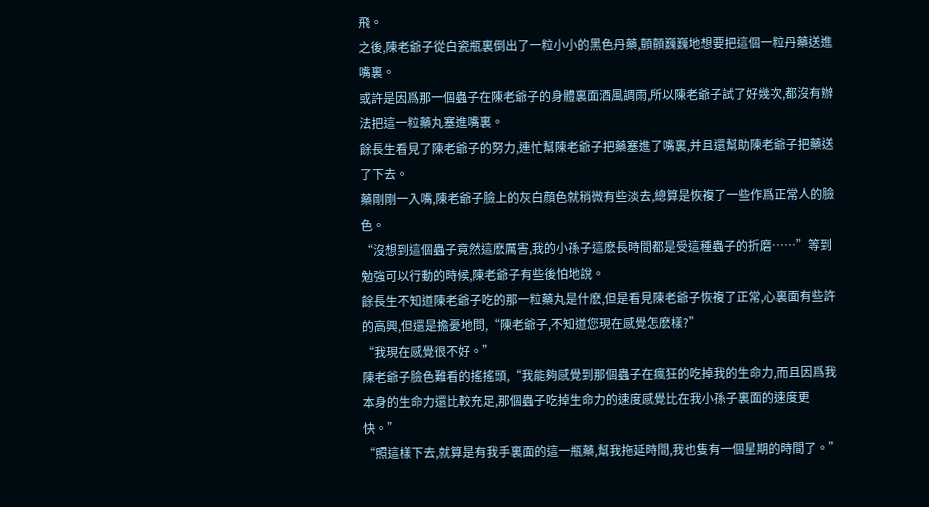飛。
之後,陳老爺子從白瓷瓶裏倒出了一粒小小的黑色丹藥,顫顫巍巍地想要把這個一粒丹藥送進嘴裏。
或許是因爲那一個蟲子在陳老爺子的身體裏面酒風調雨,所以陳老爺子試了好幾次,都沒有辦法把這一粒藥丸塞進嘴裏。
餘長生看見了陳老爺子的努力,連忙幫陳老爺子把藥塞進了嘴裏,并且還幫助陳老爺子把藥送了下去。
藥剛剛一入嘴,陳老爺子臉上的灰白顔色就稍微有些淡去,總算是恢複了一些作爲正常人的臉色。
“沒想到這個蟲子竟然這麽厲害,我的小孫子這麽長時間都是受這種蟲子的折磨……”等到勉強可以行動的時候,陳老爺子有些後怕地說。
餘長生不知道陳老爺子吃的那一粒藥丸是什麽,但是看見陳老爺子恢複了正常,心裏面有些許的高興,但還是擔憂地問,“陳老爺子,不知道您現在感覺怎麽樣?”
“我現在感覺很不好。”
陳老爺子臉色難看的搖搖頭,“我能夠感覺到那個蟲子在瘋狂的吃掉我的生命力,而且因爲我本身的生命力還比較充足,那個蟲子吃掉生命力的速度感覺比在我小孫子裏面的速度更快。”
“照這樣下去,就算是有我手裏面的這一瓶藥,幫我拖延時間,我也隻有一個星期的時間了。”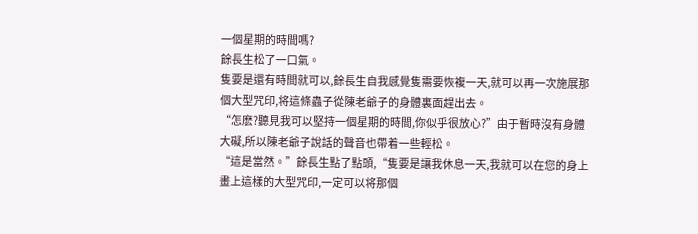一個星期的時間嗎?
餘長生松了一口氣。
隻要是還有時間就可以,餘長生自我感覺隻需要恢複一天,就可以再一次施展那個大型咒印,将這條蟲子從陳老爺子的身體裏面趕出去。
“怎麽?聽見我可以堅持一個星期的時間,你似乎很放心?”由于暫時沒有身體大礙,所以陳老爺子說話的聲音也帶着一些輕松。
“這是當然。”餘長生點了點頭,“隻要是讓我休息一天,我就可以在您的身上畫上這樣的大型咒印,一定可以将那個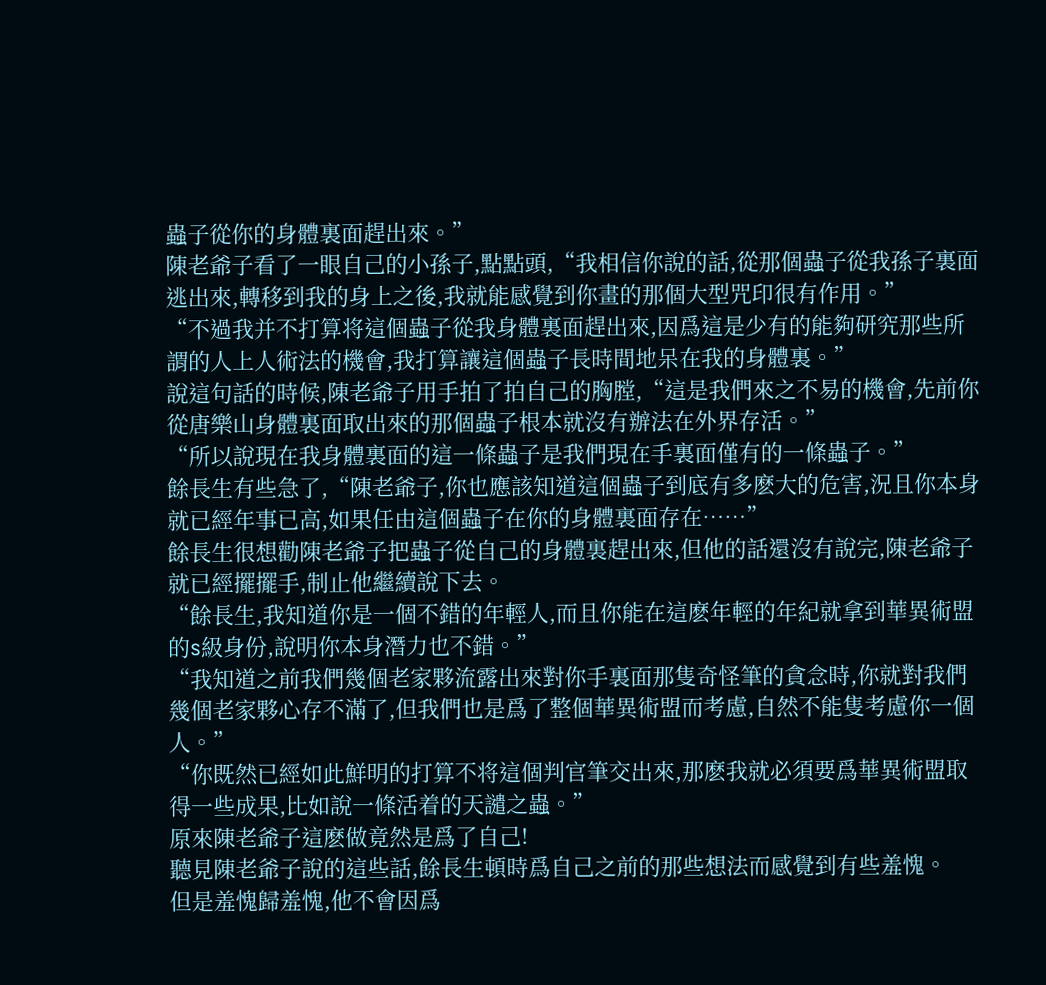蟲子從你的身體裏面趕出來。”
陳老爺子看了一眼自己的小孫子,點點頭,“我相信你說的話,從那個蟲子從我孫子裏面逃出來,轉移到我的身上之後,我就能感覺到你畫的那個大型咒印很有作用。”
“不過我并不打算将這個蟲子從我身體裏面趕出來,因爲這是少有的能夠研究那些所謂的人上人術法的機會,我打算讓這個蟲子長時間地呆在我的身體裏。”
說這句話的時候,陳老爺子用手拍了拍自己的胸膛,“這是我們來之不易的機會,先前你從唐樂山身體裏面取出來的那個蟲子根本就沒有辦法在外界存活。”
“所以說現在我身體裏面的這一條蟲子是我們現在手裏面僅有的一條蟲子。”
餘長生有些急了,“陳老爺子,你也應該知道這個蟲子到底有多麽大的危害,況且你本身就已經年事已高,如果任由這個蟲子在你的身體裏面存在……”
餘長生很想勸陳老爺子把蟲子從自己的身體裏趕出來,但他的話還沒有說完,陳老爺子就已經擺擺手,制止他繼續說下去。
“餘長生,我知道你是一個不錯的年輕人,而且你能在這麽年輕的年紀就拿到華異術盟的s級身份,說明你本身潛力也不錯。”
“我知道之前我們幾個老家夥流露出來對你手裏面那隻奇怪筆的貪念時,你就對我們幾個老家夥心存不滿了,但我們也是爲了整個華異術盟而考慮,自然不能隻考慮你一個人。”
“你既然已經如此鮮明的打算不将這個判官筆交出來,那麽我就必須要爲華異術盟取得一些成果,比如說一條活着的天譴之蟲。”
原來陳老爺子這麽做竟然是爲了自己!
聽見陳老爺子說的這些話,餘長生頓時爲自己之前的那些想法而感覺到有些羞愧。
但是羞愧歸羞愧,他不會因爲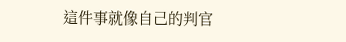這件事就像自己的判官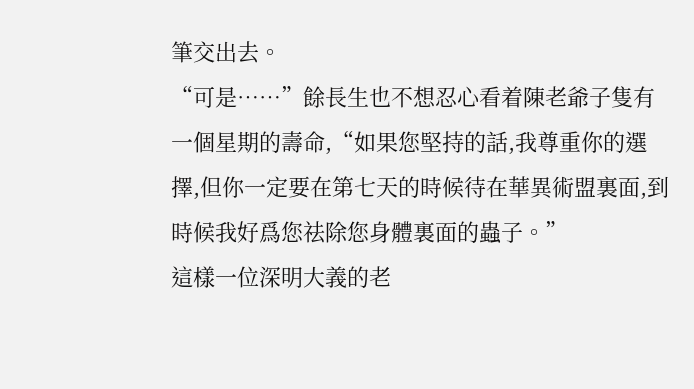筆交出去。
“可是……”餘長生也不想忍心看着陳老爺子隻有一個星期的壽命,“如果您堅持的話,我尊重你的選擇,但你一定要在第七天的時候待在華異術盟裏面,到時候我好爲您祛除您身體裏面的蟲子。”
這樣一位深明大義的老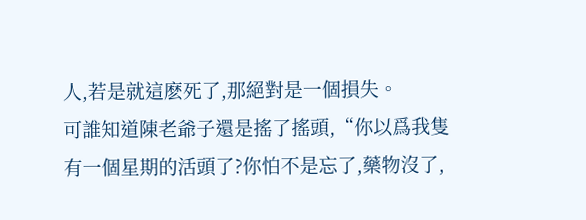人,若是就這麽死了,那絕對是一個損失。
可誰知道陳老爺子還是搖了搖頭,“你以爲我隻有一個星期的活頭了?你怕不是忘了,藥物沒了,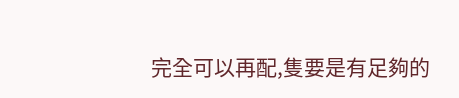完全可以再配,隻要是有足夠的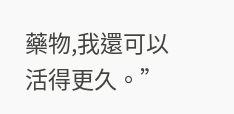藥物,我還可以活得更久。”